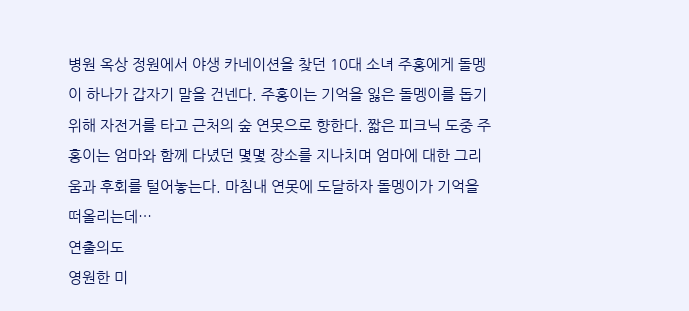병원 옥상 정원에서 야생 카네이션을 찾던 10대 소녀 주홍에게 돌멩이 하나가 갑자기 말을 건넨다. 주홍이는 기억을 잃은 돌멩이를 돕기 위해 자전거를 타고 근처의 숲 연못으로 향한다. 짧은 피크닉 도중 주홍이는 엄마와 함께 다녔던 몇몇 장소를 지나치며 엄마에 대한 그리움과 후회를 털어놓는다. 마침내 연못에 도달하자 돌멩이가 기억을 떠올리는데…
연출의도
영원한 미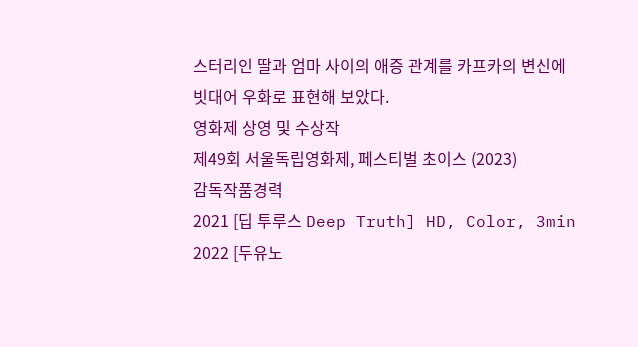스터리인 딸과 엄마 사이의 애증 관계를 카프카의 변신에 빗대어 우화로 표현해 보았다.
영화제 상영 및 수상작
제49회 서울독립영화제, 페스티벌 초이스 (2023)
감독작품경력
2021 [딥 투루스 Deep Truth] HD, Color, 3min
2022 [두유노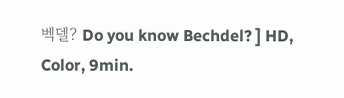벡델? Do you know Bechdel? ] HD, Color, 9min.